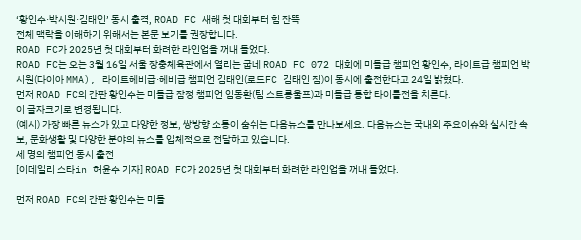‘황인수·박시원·김태인’ 동시 출격, ROAD FC 새해 첫 대회부터 힘 잔뜩
전체 맥락을 이해하기 위해서는 본문 보기를 권장합니다.
ROAD FC가 2025년 첫 대회부터 화려한 라인업을 꺼내 들었다.
ROAD FC는 오는 3월 16일 서울 장충체육관에서 열리는 굽네 ROAD FC 072 대회에 미들급 챔피언 황인수, 라이트급 챔피언 박시원(다이아 MMA), 라이트헤비급·헤비급 챔피언 김태인(로드FC 김태인 짐)이 동시에 출전한다고 24일 밝혔다.
먼저 ROAD FC의 간판 황인수는 미들급 잠정 챔피언 임동환(팀 스트롱울프)과 미들급 통합 타이틀전을 치른다.
이 글자크기로 변경됩니다.
(예시) 가장 빠른 뉴스가 있고 다양한 정보, 쌍방향 소통이 숨쉬는 다음뉴스를 만나보세요. 다음뉴스는 국내외 주요이슈와 실시간 속보, 문화생활 및 다양한 분야의 뉴스를 입체적으로 전달하고 있습니다.
세 명의 챔피언 동시 출전
[이데일리 스타in 허윤수 기자] ROAD FC가 2025년 첫 대회부터 화려한 라인업을 꺼내 들었다.

먼저 ROAD FC의 간판 황인수는 미들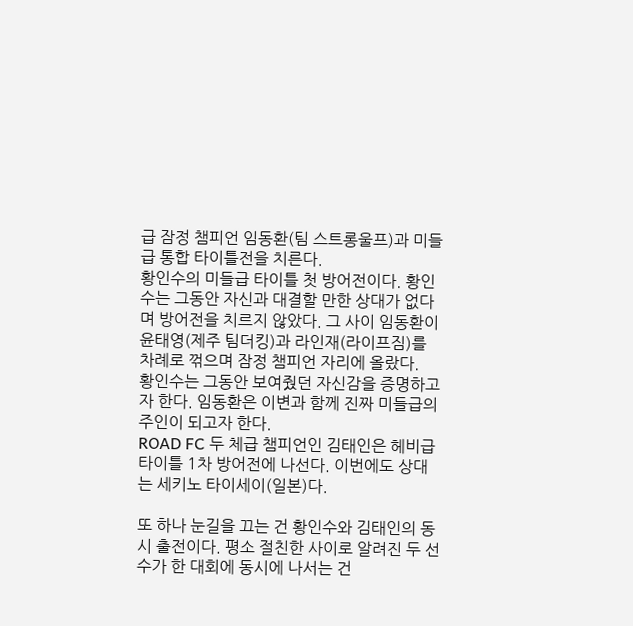급 잠정 챔피언 임동환(팀 스트롱울프)과 미들급 통합 타이틀전을 치른다.
황인수의 미들급 타이틀 첫 방어전이다. 황인수는 그동안 자신과 대결할 만한 상대가 없다며 방어전을 치르지 않았다. 그 사이 임동환이 윤태영(제주 팀더킹)과 라인재(라이프짐)를 차례로 꺾으며 잠정 챔피언 자리에 올랐다.
황인수는 그동안 보여줬던 자신감을 증명하고자 한다. 임동환은 이변과 함께 진짜 미들급의 주인이 되고자 한다.
ROAD FC 두 체급 챔피언인 김태인은 헤비급 타이틀 1차 방어전에 나선다. 이번에도 상대는 세키노 타이세이(일본)다.

또 하나 눈길을 끄는 건 황인수와 김태인의 동시 출전이다. 평소 절친한 사이로 알려진 두 선수가 한 대회에 동시에 나서는 건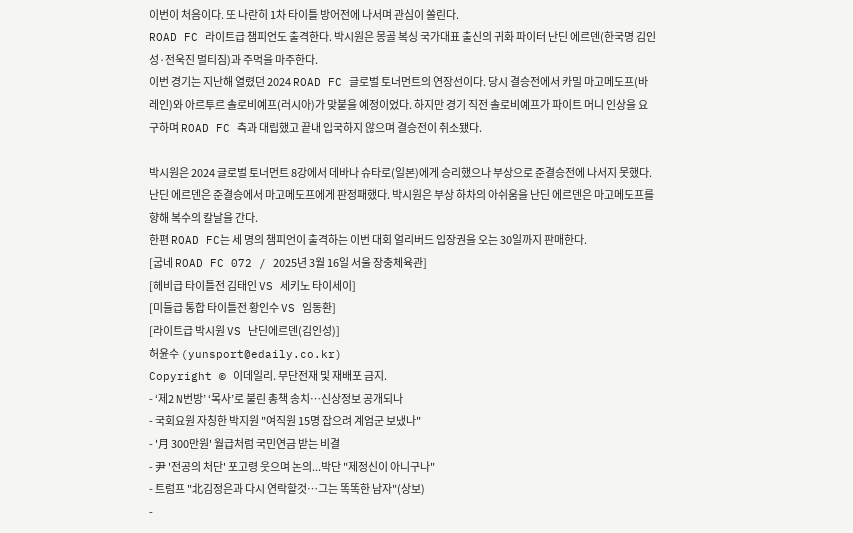이번이 처음이다. 또 나란히 1차 타이틀 방어전에 나서며 관심이 쏠린다.
ROAD FC 라이트급 챔피언도 출격한다. 박시원은 몽골 복싱 국가대표 출신의 귀화 파이터 난딘 에르덴(한국명 김인성·전욱진 멀티짐)과 주먹을 마주한다.
이번 경기는 지난해 열렸던 2024 ROAD FC 글로벌 토너먼트의 연장선이다. 당시 결승전에서 카밀 마고메도프(바레인)와 아르투르 솔로비예프(러시아)가 맞붙을 예정이었다. 하지만 경기 직전 솔로비예프가 파이트 머니 인상을 요구하며 ROAD FC 측과 대립했고 끝내 입국하지 않으며 결승전이 취소됐다.

박시원은 2024 글로벌 토너먼트 8강에서 데바나 슈타로(일본)에게 승리했으나 부상으로 준결승전에 나서지 못했다. 난딘 에르덴은 준결승에서 마고메도프에게 판정패했다. 박시원은 부상 하차의 아쉬움을 난딘 에르덴은 마고메도프를 향해 복수의 칼날을 간다.
한편 ROAD FC는 세 명의 챔피언이 출격하는 이번 대회 얼리버드 입장권을 오는 30일까지 판매한다.
[굽네 ROAD FC 072 / 2025년 3월 16일 서울 장충체육관]
[헤비급 타이틀전 김태인 VS 세키노 타이세이]
[미들급 통합 타이틀전 황인수 VS 임동환]
[라이트급 박시원 VS 난딘에르덴(김인성)]
허윤수 (yunsport@edaily.co.kr)
Copyright © 이데일리. 무단전재 및 재배포 금지.
- ‘제2 N번방’ ‘목사’로 불린 총책 송치…신상정보 공개되나
- 국회요원 자칭한 박지원 "여직원 15명 잡으려 계엄군 보냈나"
- '月 300만원' 월급처럼 국민연금 받는 비결
- 尹 '전공의 처단' 포고령 웃으며 논의...박단 "제정신이 아니구나"
- 트럼프 "北김정은과 다시 연락할것…그는 똑똑한 남자"(상보)
-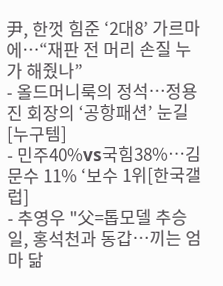尹, 한껏 힘준 ‘2대8’ 가르마에…“재판 전 머리 손질 누가 해줬나”
- 올드머니룩의 정석…정용진 회장의 ‘공항패션’ 눈길[누구템]
- 민주40%vs국힘38%…김문수 11% ‘보수 1위[한국갤럽]
- 추영우 "父=톱모델 추승일, 홍석천과 동갑…끼는 엄마 닮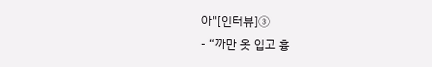아"[인터뷰]③
- “까만 옷 입고 흉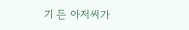기 든 아저씨가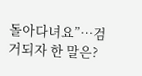돌아다녀요”…검거되자 한 말은?